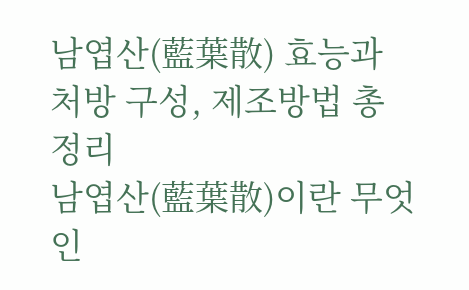남엽산(藍葉散) 효능과 처방 구성, 제조방법 총정리
남엽산(藍葉散)이란 무엇인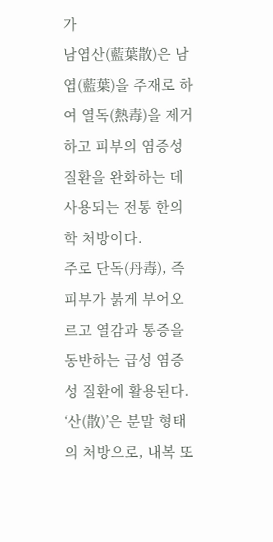가
남엽산(藍葉散)은 남엽(藍葉)을 주재로 하여 열독(熱毒)을 제거하고 피부의 염증성 질환을 완화하는 데 사용되는 전통 한의학 처방이다.
주로 단독(丹毒), 즉 피부가 붉게 부어오르고 열감과 통증을 동반하는 급성 염증성 질환에 활용된다.
‘산(散)’은 분말 형태의 처방으로, 내복 또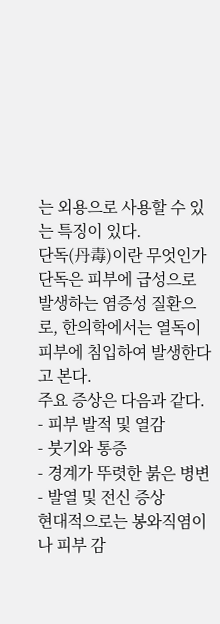는 외용으로 사용할 수 있는 특징이 있다.
단독(丹毒)이란 무엇인가
단독은 피부에 급성으로 발생하는 염증성 질환으로, 한의학에서는 열독이 피부에 침입하여 발생한다고 본다.
주요 증상은 다음과 같다.
- 피부 발적 및 열감
- 붓기와 통증
- 경계가 뚜렷한 붉은 병변
- 발열 및 전신 증상
현대적으로는 봉와직염이나 피부 감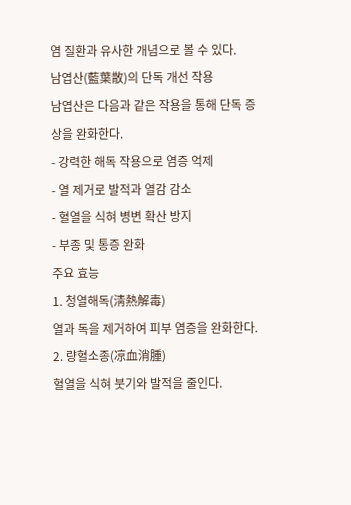염 질환과 유사한 개념으로 볼 수 있다.
남엽산(藍葉散)의 단독 개선 작용
남엽산은 다음과 같은 작용을 통해 단독 증상을 완화한다.
- 강력한 해독 작용으로 염증 억제
- 열 제거로 발적과 열감 감소
- 혈열을 식혀 병변 확산 방지
- 부종 및 통증 완화
주요 효능
1. 청열해독(淸熱解毒)
열과 독을 제거하여 피부 염증을 완화한다.
2. 량혈소종(凉血消腫)
혈열을 식혀 붓기와 발적을 줄인다.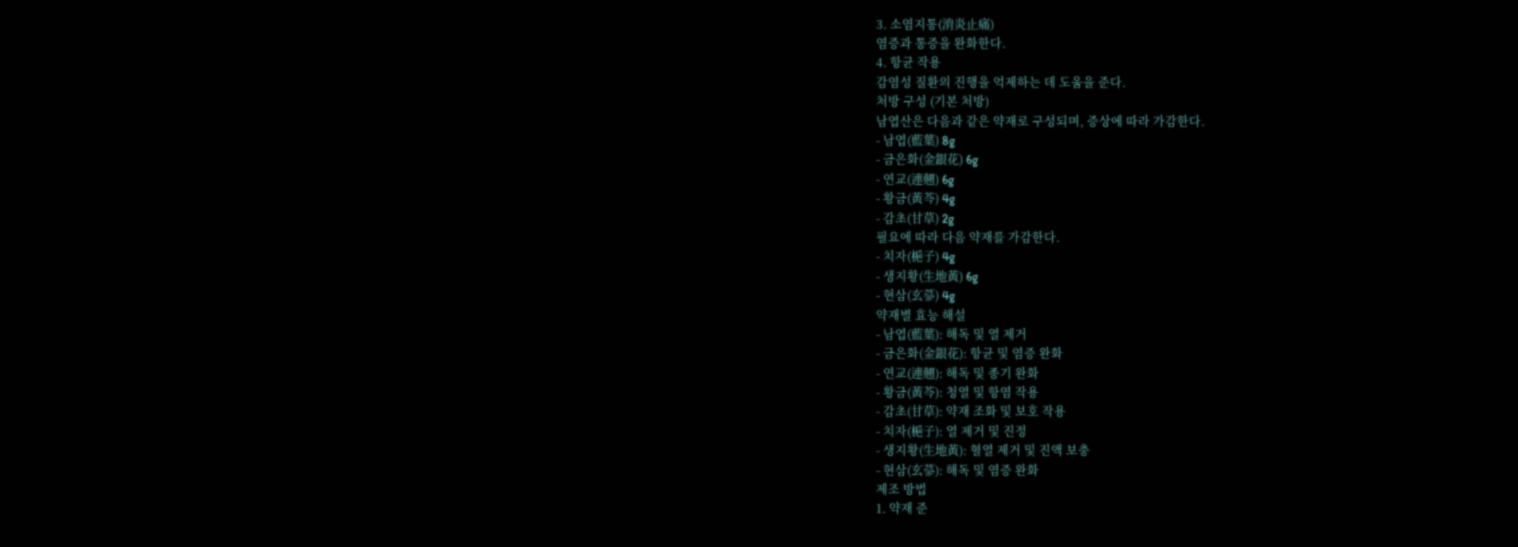3. 소염지통(消炎止痛)
염증과 통증을 완화한다.
4. 항균 작용
감염성 질환의 진행을 억제하는 데 도움을 준다.
처방 구성 (기본 처방)
남엽산은 다음과 같은 약재로 구성되며, 증상에 따라 가감한다.
- 남엽(藍葉) 8g
- 금은화(金銀花) 6g
- 연교(連翹) 6g
- 황금(黃芩) 4g
- 감초(甘草) 2g
필요에 따라 다음 약재를 가감한다.
- 치자(梔子) 4g
- 생지황(生地黃) 6g
- 현삼(玄蔘) 4g
약재별 효능 해설
- 남엽(藍葉): 해독 및 열 제거
- 금은화(金銀花): 항균 및 염증 완화
- 연교(連翹): 해독 및 종기 완화
- 황금(黃芩): 청열 및 항염 작용
- 감초(甘草): 약재 조화 및 보호 작용
- 치자(梔子): 열 제거 및 진정
- 생지황(生地黃): 혈열 제거 및 진액 보충
- 현삼(玄蔘): 해독 및 염증 완화
제조 방법
1. 약재 준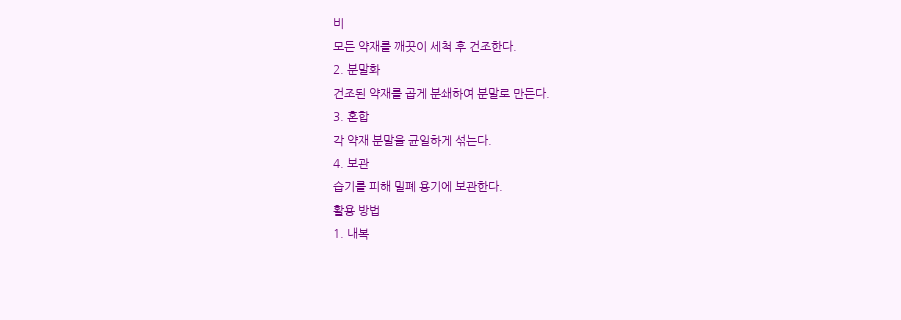비
모든 약재를 깨끗이 세척 후 건조한다.
2. 분말화
건조된 약재를 곱게 분쇄하여 분말로 만든다.
3. 혼합
각 약재 분말을 균일하게 섞는다.
4. 보관
습기를 피해 밀폐 용기에 보관한다.
활용 방법
1. 내복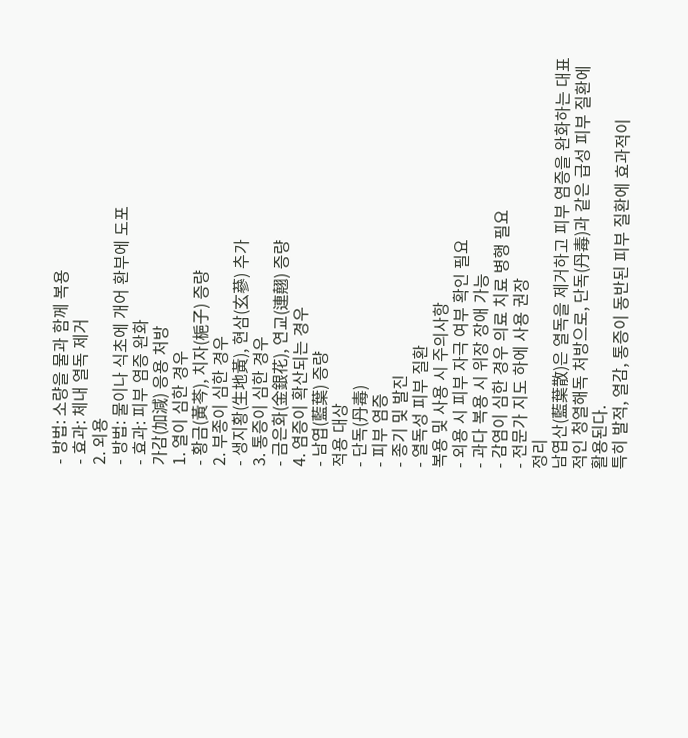- 방법: 소량을 물과 함께 복용
- 효과: 체내 열독 제거
2. 외용
- 방법: 물이나 식초에 개어 환부에 도포
- 효과: 피부 염증 완화
가감(加減) 응용 처방
1. 열이 심한 경우
- 황금(黃芩), 치자(梔子) 증량
2. 부종이 심한 경우
- 생지황(生地黃), 현삼(玄蔘) 추가
3. 통증이 심한 경우
- 금은화(金銀花), 연교(連翹) 증량
4. 염증이 확산되는 경우
- 남엽(藍葉) 증량
적용 대상
- 단독(丹毒)
- 피부 염증
- 종기 및 발진
- 열독성 피부 질환
복용 및 사용 시 주의사항
- 외용 시 피부 자극 여부 확인 필요
- 과다 복용 시 위장 장애 가능
- 감염이 심한 경우 의료 치료 병행 필요
- 전문가 지도 하에 사용 권장
정리
남엽산(藍葉散)은 열독을 제거하고 피부 염증을 완화하는 대표적인 청열해독 처방으로, 단독(丹毒)과 같은 급성 피부 질환에 활용된다.
특히 발적, 열감, 통증이 동반된 피부 질환에 효과적이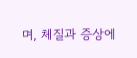며, 체질과 증상에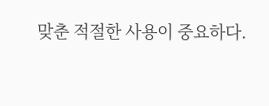맞춘 적절한 사용이 중요하다.